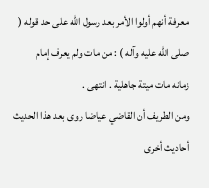معرفة أنهم أولوا الأمر بعد رسول الله على حد قوله ( صلى الله عليه وآله ) : من مات ولم يعرف إمام
زمانه مات ميتة جاهلية . انتهى .
ومن الطريف أن القاضي عياضا روى بعد هذا الحديث أحاديث أخرى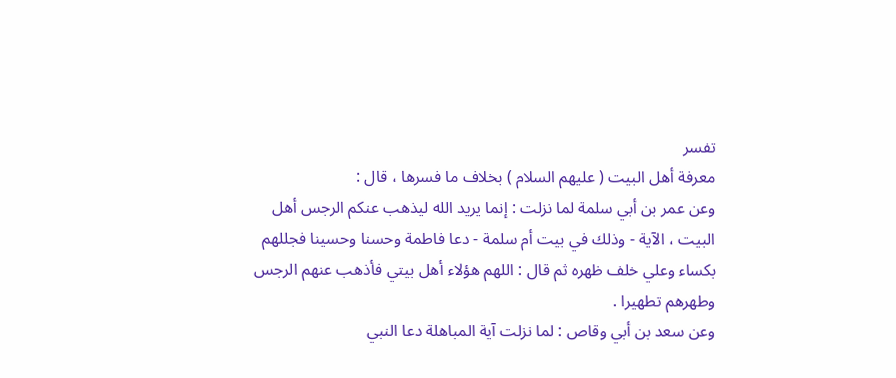تفسر
معرفة أهل البيت ( عليهم السلام ) بخلاف ما فسرها ، قال :
وعن عمر بن أبي سلمة لما نزلت : إنما يريد الله ليذهب عنكم الرجس أهل
البيت ، الآية - وذلك في بيت أم سلمة - دعا فاطمة وحسنا وحسينا فجللهم
بكساء وعلي خلف ظهره ثم قال : اللهم هؤلاء أهل بيتي فأذهب عنهم الرجس
وطهرهم تطهيرا .
وعن سعد بن أبي وقاص : لما نزلت آية المباهلة دعا النبي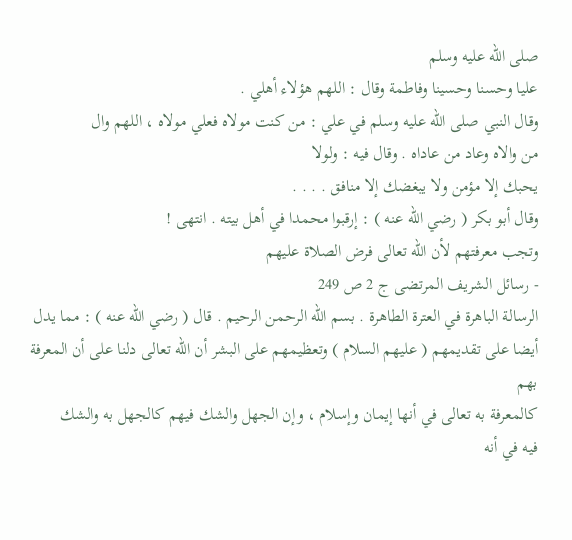صلى الله عليه وسلم
عليا وحسنا وحسينا وفاطمة وقال : اللهم هؤلاء أهلي .
وقال النبي صلى الله عليه وسلم في علي : من كنت مولاه فعلي مولاه ، اللهم وال
من والاه وعاد من عاداه . وقال فيه : ولولا
يحبك إلا مؤمن ولا يبغضك إلا منافق . . . .
وقال أبو بكر ( رضي الله عنه ) : إرقبوا محمدا في أهل بيته . انتهى !
وتجب معرفتهم لأن الله تعالى فرض الصلاة عليهم
- رسائل الشريف المرتضى ج 2 ص 249
الرسالة الباهرة في العترة الطاهرة . بسم الله الرحمن الرحيم . قال ( رضي الله عنه ) : مما يدل
أيضا على تقديمهم ( عليهم السلام ) وتعظيمهم على البشر أن الله تعالى دلنا على أن المعرفة بهم
كالمعرفة به تعالى في أنها إيمان وإسلام ، وإن الجهل والشك فيهم كالجهل به والشك
فيه في أنه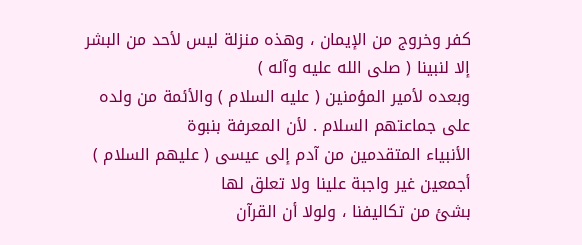كفر وخروج من الإيمان ، وهذه منزلة ليس لأحد من البشر إلا لنبينا ( صلى الله عليه وآله )
وبعده لأمير المؤمنين ( عليه السلام ) والأئمة من ولده على جماعتهم السلام . لأن المعرفة بنبوة
الأنبياء المتقدمين من آدم إلى عيسى ( عليهم السلام ) أجمعين غير واجبة علينا ولا تعلق لها
بشئ من تكاليفنا ، ولولا أن القرآن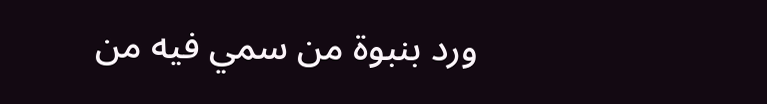ورد بنبوة من سمي فيه من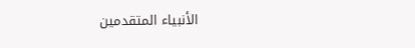الأنبياء المتقدمين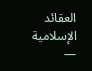العقائد الإسلامية —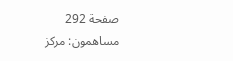صفحة 292
مساهمون: مركز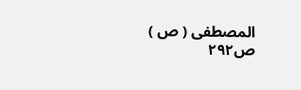المصطفى ( ص )
ص٢٩٢